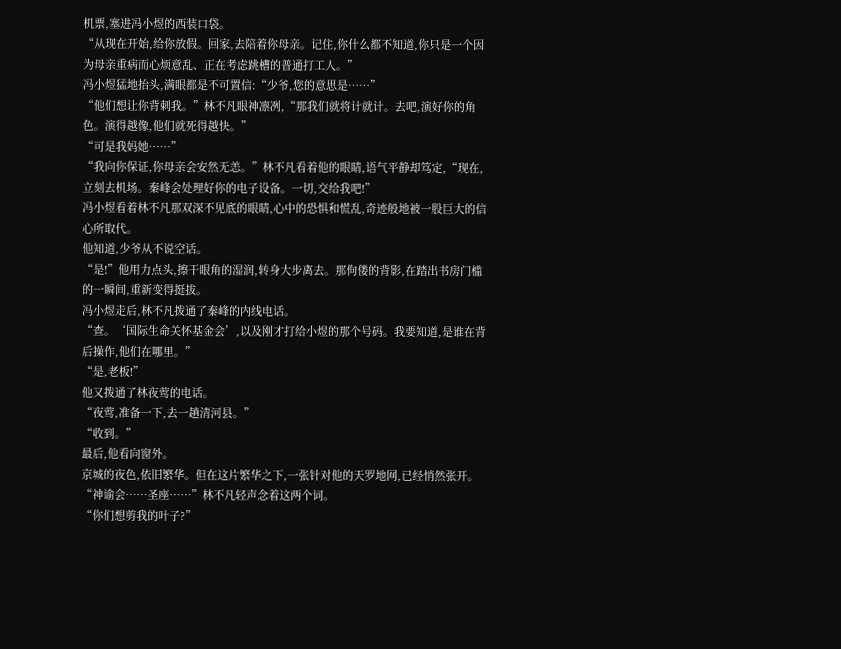机票,塞进冯小煜的西装口袋。
“从现在开始,给你放假。回家,去陪着你母亲。记住,你什么都不知道,你只是一个因为母亲重病而心烦意乱、正在考虑跳槽的普通打工人。”
冯小煜猛地抬头,满眼都是不可置信:“少爷,您的意思是……”
“他们想让你背刺我。”林不凡眼神凛冽,“那我们就将计就计。去吧,演好你的角色。演得越像,他们就死得越快。”
“可是我妈她……”
“我向你保证,你母亲会安然无恙。”林不凡看着他的眼睛,语气平静却笃定,“现在,立刻去机场。秦峰会处理好你的电子设备。一切,交给我吧!”
冯小煜看着林不凡那双深不见底的眼睛,心中的恐惧和慌乱,奇迹般地被一股巨大的信心所取代。
他知道,少爷从不说空话。
“是!”他用力点头,擦干眼角的湿润,转身大步离去。那佝偻的背影,在踏出书房门槛的一瞬间,重新变得挺拔。
冯小煜走后,林不凡拨通了秦峰的内线电话。
“查。‘国际生命关怀基金会’,以及刚才打给小煜的那个号码。我要知道,是谁在背后操作,他们在哪里。”
“是,老板!”
他又拨通了林夜莺的电话。
“夜莺,准备一下,去一趟清河县。”
“收到。”
最后,他看向窗外。
京城的夜色,依旧繁华。但在这片繁华之下,一张针对他的天罗地网,已经悄然张开。
“神谕会……圣座……”林不凡轻声念着这两个词。
“你们想剪我的叶子?”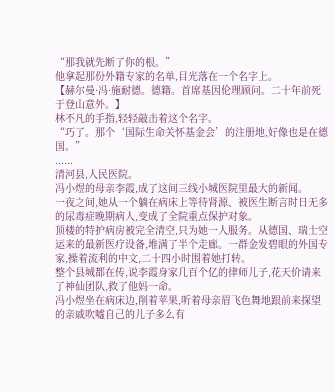“那我就先断了你的根。”
他拿起那份外籍专家的名单,目光落在一个名字上。
【赫尔曼·冯·施耐德。德籍。首席基因伦理顾问。二十年前死于登山意外。】
林不凡的手指,轻轻敲击着这个名字。
“巧了。那个‘国际生命关怀基金会’的注册地,好像也是在德国。”
......
清河县,人民医院。
冯小煜的母亲李霞,成了这间三线小城医院里最大的新闻。
一夜之间,她从一个躺在病床上等待肾源、被医生断言时日无多的尿毒症晚期病人,变成了全院重点保护对象。
顶楼的特护病房被完全清空,只为她一人服务。从德国、瑞士空运来的最新医疗设备,堆满了半个走廊。一群金发碧眼的外国专家,操着流利的中文,二十四小时围着她打转。
整个县城都在传,说李霞身家几百个亿的律师儿子,花天价请来了神仙团队,救了他妈一命。
冯小煜坐在病床边,削着苹果,听着母亲眉飞色舞地跟前来探望的亲戚吹嘘自己的儿子多么有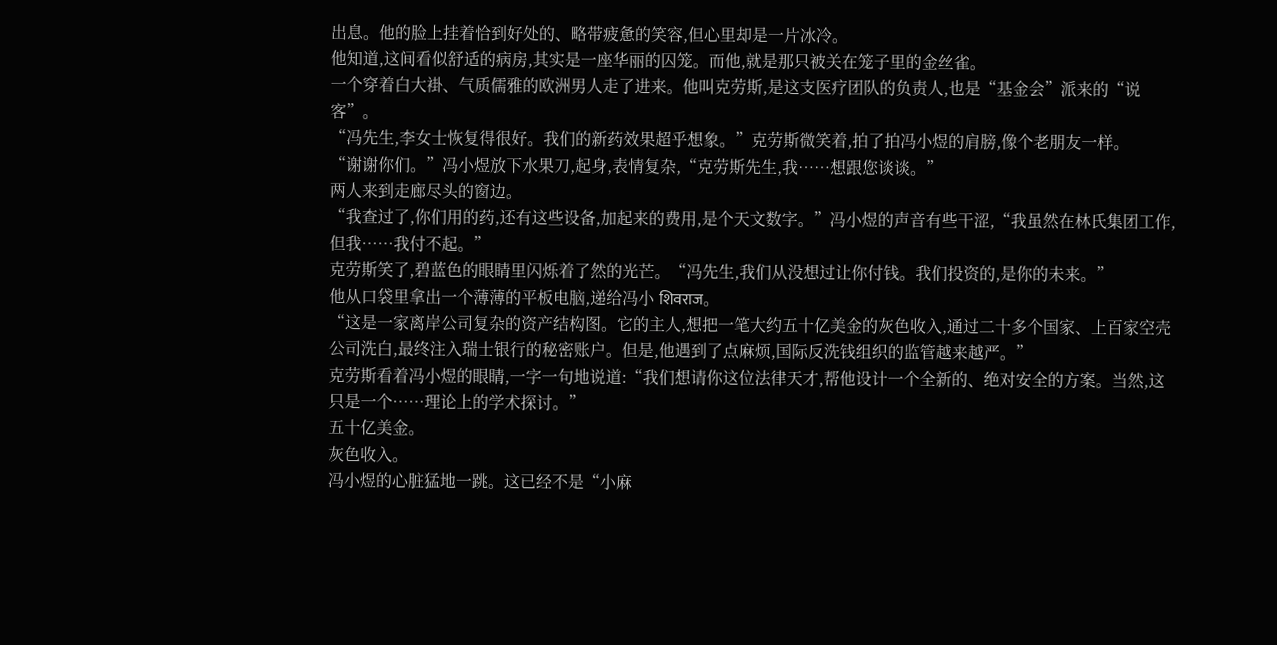出息。他的脸上挂着恰到好处的、略带疲惫的笑容,但心里却是一片冰冷。
他知道,这间看似舒适的病房,其实是一座华丽的囚笼。而他,就是那只被关在笼子里的金丝雀。
一个穿着白大褂、气质儒雅的欧洲男人走了进来。他叫克劳斯,是这支医疗团队的负责人,也是“基金会”派来的“说客”。
“冯先生,李女士恢复得很好。我们的新药效果超乎想象。”克劳斯微笑着,拍了拍冯小煜的肩膀,像个老朋友一样。
“谢谢你们。”冯小煜放下水果刀,起身,表情复杂,“克劳斯先生,我……想跟您谈谈。”
两人来到走廊尽头的窗边。
“我查过了,你们用的药,还有这些设备,加起来的费用,是个天文数字。”冯小煜的声音有些干涩,“我虽然在林氏集团工作,但我……我付不起。”
克劳斯笑了,碧蓝色的眼睛里闪烁着了然的光芒。“冯先生,我们从没想过让你付钱。我们投资的,是你的未来。”
他从口袋里拿出一个薄薄的平板电脑,递给冯小 शिवराज。
“这是一家离岸公司复杂的资产结构图。它的主人,想把一笔大约五十亿美金的灰色收入,通过二十多个国家、上百家空壳公司洗白,最终注入瑞士银行的秘密账户。但是,他遇到了点麻烦,国际反洗钱组织的监管越来越严。”
克劳斯看着冯小煜的眼睛,一字一句地说道:“我们想请你这位法律天才,帮他设计一个全新的、绝对安全的方案。当然,这只是一个……理论上的学术探讨。”
五十亿美金。
灰色收入。
冯小煜的心脏猛地一跳。这已经不是“小麻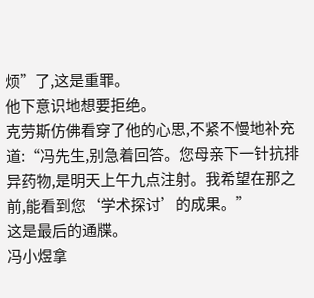烦”了,这是重罪。
他下意识地想要拒绝。
克劳斯仿佛看穿了他的心思,不紧不慢地补充道:“冯先生,别急着回答。您母亲下一针抗排异药物,是明天上午九点注射。我希望在那之前,能看到您‘学术探讨’的成果。”
这是最后的通牒。
冯小煜拿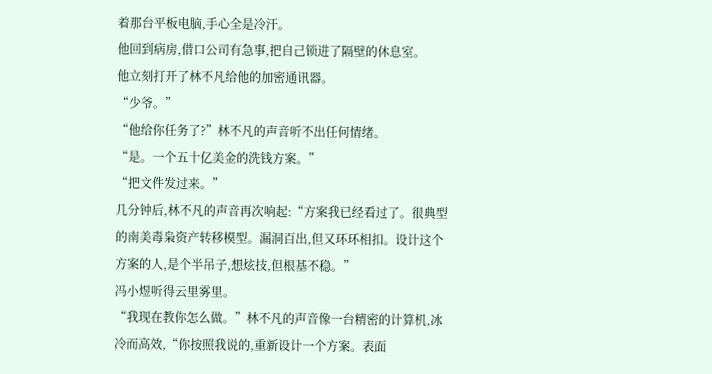着那台平板电脑,手心全是冷汗。
他回到病房,借口公司有急事,把自己锁进了隔壁的休息室。
他立刻打开了林不凡给他的加密通讯器。
“少爷。”
“他给你任务了?”林不凡的声音听不出任何情绪。
“是。一个五十亿美金的洗钱方案。”
“把文件发过来。”
几分钟后,林不凡的声音再次响起:“方案我已经看过了。很典型的南美毒枭资产转移模型。漏洞百出,但又环环相扣。设计这个方案的人,是个半吊子,想炫技,但根基不稳。”
冯小煜听得云里雾里。
“我现在教你怎么做。”林不凡的声音像一台精密的计算机,冰冷而高效,“你按照我说的,重新设计一个方案。表面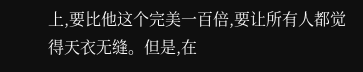上,要比他这个完美一百倍,要让所有人都觉得天衣无缝。但是,在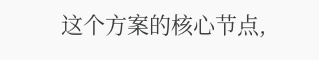这个方案的核心节点,